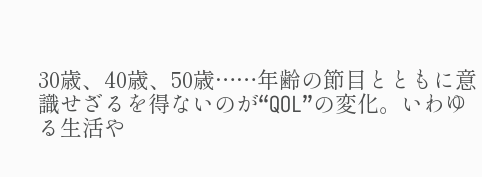30歳、40歳、50歳……年齢の節目とともに意識せざるを得ないのが“QOL”の変化。いわゆる生活や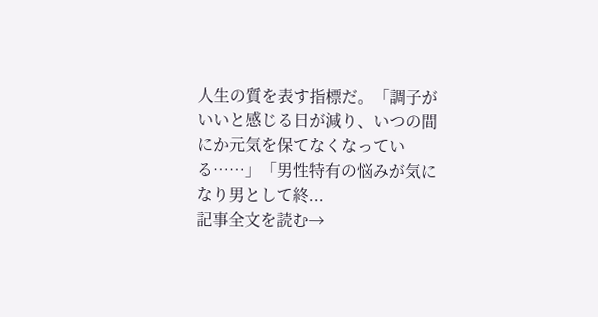人生の質を表す指標だ。「調子がいいと感じる日が減り、いつの間にか元気を保てなくなっている……」「男性特有の悩みが気になり男として終...
記事全文を読む→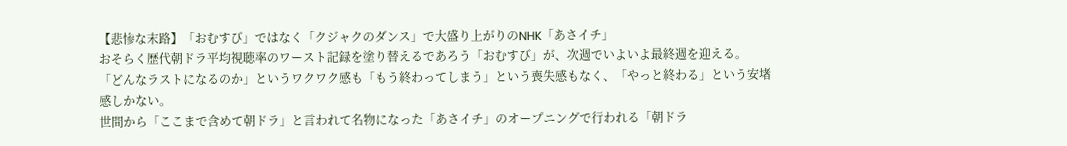【悲惨な末路】「おむすび」ではなく「クジャクのダンス」で大盛り上がりのNHK「あさイチ」
おそらく歴代朝ドラ平均視聴率のワースト記録を塗り替えるであろう「おむすび」が、次週でいよいよ最終週を迎える。
「どんなラストになるのか」というワクワク感も「もう終わってしまう」という喪失感もなく、「やっと終わる」という安堵感しかない。
世間から「ここまで含めて朝ドラ」と言われて名物になった「あさイチ」のオープニングで行われる「朝ドラ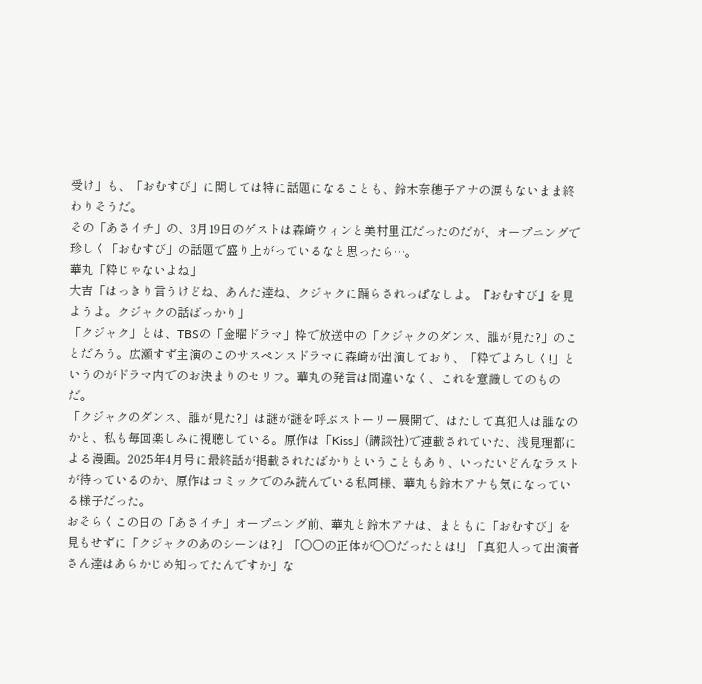受け」も、「おむすび」に関しては特に話題になることも、鈴木奈穂子アナの涙もないまま終わりそうだ。
その「あさイチ」の、3月19日のゲストは森崎ウィンと美村里江だったのだが、オープニングで珍しく「おむすび」の話題で盛り上がっているなと思ったら…。
華丸「粋じゃないよね」
大吉「はっきり言うけどね、あんた達ね、クジャクに踊らされっぱなしよ。『おむすび』を見ようよ。クジャクの話ばっかり」
「クジャク」とは、TBSの「金曜ドラマ」枠で放送中の「クジャクのダンス、誰が見た?」のことだろう。広瀬すず主演のこのサスペンスドラマに森崎が出演しており、「粋でよろしく!」というのがドラマ内でのお決まりのセリフ。華丸の発言は間違いなく、これを意識してのものだ。
「クジャクのダンス、誰が見た?」は謎が謎を呼ぶストーリー展開で、はたして真犯人は誰なのかと、私も毎回楽しみに視聴している。原作は「Kiss」(講談社)で連載されていた、浅見理都による漫画。2025年4月号に最終話が掲載されたばかりということもあり、いったいどんなラストが待っているのか、原作はコミックでのみ読んでいる私同様、華丸も鈴木アナも気になっている様子だった。
おそらくこの日の「あさイチ」オープニング前、華丸と鈴木アナは、まともに「おむすび」を見もせずに「クジャクのあのシーンは?」「○○の正体が○○だったとは!」「真犯人って出演者さん達はあらかじめ知ってたんですか」な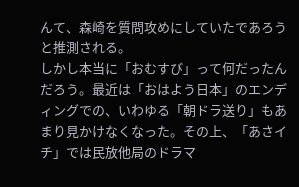んて、森崎を質問攻めにしていたであろうと推測される。
しかし本当に「おむすび」って何だったんだろう。最近は「おはよう日本」のエンディングでの、いわゆる「朝ドラ送り」もあまり見かけなくなった。その上、「あさイチ」では民放他局のドラマ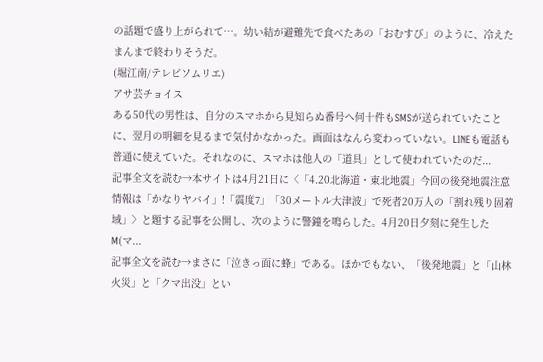の話題で盛り上がられて…。幼い結が避難先で食べたあの「おむすび」のように、冷えたまんまで終わりそうだ。
(堀江南/テレビソムリエ)
アサ芸チョイス
ある50代の男性は、自分のスマホから見知らぬ番号へ何十件もSMSが送られていたことに、翌月の明細を見るまで気付かなかった。画面はなんら変わっていない。LINEも電話も普通に使えていた。それなのに、スマホは他人の「道具」として使われていたのだ...
記事全文を読む→本サイトは4月21日に〈「4.20北海道・東北地震」今回の後発地震注意情報は「かなりヤバイ」!「震度7」「30メートル大津波」で死者20万人の「割れ残り固着域」〉と題する記事を公開し、次のように警鐘を鳴らした。4月20日夕刻に発生したM(マ...
記事全文を読む→まさに「泣きっ面に蜂」である。ほかでもない、「後発地震」と「山林火災」と「クマ出没」とい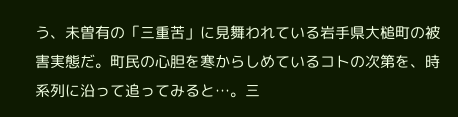う、未曽有の「三重苦」に見舞われている岩手県大槌町の被害実態だ。町民の心胆を寒からしめているコトの次第を、時系列に沿って追ってみると…。三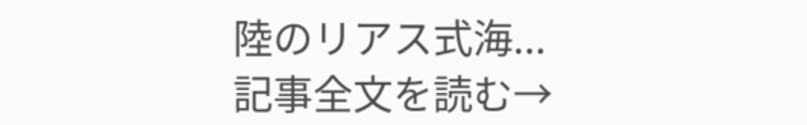陸のリアス式海...
記事全文を読む→